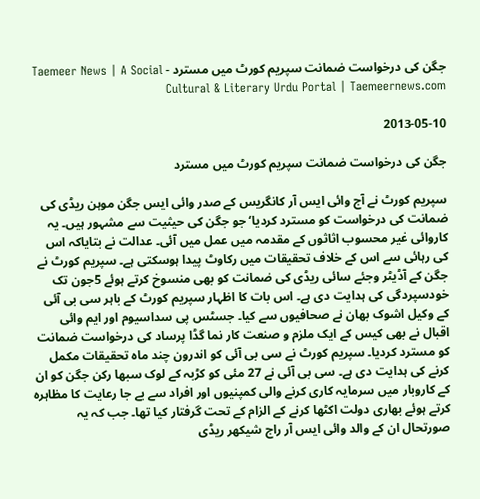جگن کی درخواست ضمانت سپریم کورٹ میں مسترد - Taemeer News | A Social Cultural & Literary Urdu Portal | Taemeernews.com

2013-05-10

جگن کی درخواست ضمانت سپریم کورٹ میں مسترد

سپریم کورٹ نے آج وائی ایس آر کانگریس کے صدر وائی ایس جگن موہن ریڈی کی ضمانت کی درخواست کو مسترد کردیا‘ جو جگن کی حیثیت سے مشہور ہیں۔ یہ کاروائی غیر محسوب اثاثوں کے مقدمہ میں عمل میں آئی۔ عدالت نے بتایاکہ اس کی رہائی سے اس کے خلاف تحقیقات میں رکاوٹ پیدا ہوسکتی ہے۔ سپریم کورٹ نے جگن کے آڈیٹر وجئے سائی ریڈی کی ضمانت کو بھی منسوخ کرتے ہوئے 5جون تک خودسپردگی کی ہدایت دی ہے۔ اس بات کا اظہار سپریم کورٹ کے باہر سی بی آئی کے وکیل اشوک بھان نے صحافیوں سے کیا۔ جسٹس پی سداسیوم اور ایم وائی اقبال نے بھی کیس کے ایک ملزم و صنعت کار نما گڈا پرساد کی درخواست ضمانت کو مسترد کردیا۔ سپریم کورٹ نے سی بی آئی کو اندرون چند ماہ تحقیقات مکمل کرنے کی ہدایت دی ہے۔ سی بی آئی نے 27 مئی کو کڑبہ کے لوک سبھا رکن جگن کو ان کے کاروبار میں سرمایہ کاری کرنے والی کمپنیوں اور افراد سے بے جا رعایت کا مظاہرہ کرتے ہوئے بھاری دولت اکٹھا کرنے کے الزام کے تحت گرفتار کیا تھا۔ جب کہ یہ صورتحال ان کے والد وائی ایس آر راج شیکھر ریڈی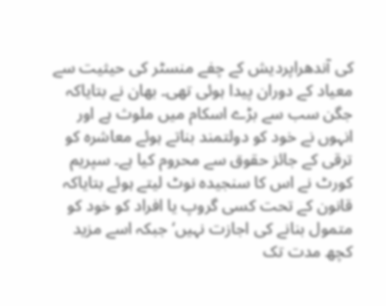کی آندھراپردیش کے چفے منسٹر کی حیثیت سے معیاد کے دوران پیدا ہوئی تھی۔ بھان نے بتایاکہ جگن سب سے بڑے اسکام میں ملوث ہے اور انہوں نے خود کو دولتمند بناتے ہوئے معاشرہ کو ترقی کے جائز حقوق سے محروم کیا ہے۔ سپریم کورٹ نے اس کا سنجیدہ نوٹ لیتے ہوئے بتایاکہ قانون کے تحت کسی گروپ یا افراد کو خود کو متمول بنانے کی اجازت نہیں‘ جبکہ اسے مزید کچھ مدت تک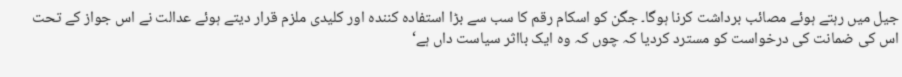جیل میں رہتے ہوئے مصائب برداشت کرنا ہوگا۔ جگن کو اسکام رقم کا سب سے بڑا استفادہ کنندہ اور کلیدی ملزم قرار دیتے ہوئے عدالت نے اس جواز کے تحت اس کی ضمانت کی درخواست کو مسترد کردیا کہ چوں کہ وہ ایک بااثر سیاست داں ہے‘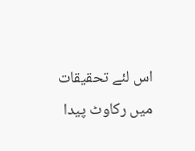اس لئے تحقیقات میں رکاوٹ پیدا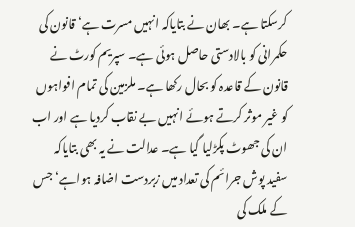کرسکتا ہے۔ بھان نے بتایاکہ انہیں مسرت ہے‘ قانون کی حکمرانی کو بالادستی حاصل ہوئی ہے۔ سپریم کورٹ نے قانون کے قاعدہ کو بحال رکھا ہے۔ ملزمین کی تمام افواہوں کو غیر موثر کرتے ہوئے انہیں بے نقاب کردیا ہے اور اب ان کی جھوٹ پکڑلیا گیا ہے۔ عدالت نے یہ بھی بتایاکہ سفید پوش جرائم کی تعداد میں زبردست اضافہ ہواہے‘ جس کے ملک کی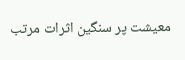معیشت پر سنگین اثرات مرتب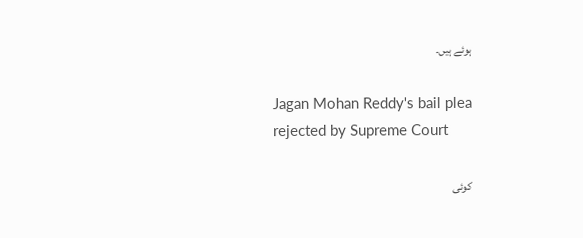ہوئے ہیں۔

Jagan Mohan Reddy's bail plea rejected by Supreme Court

کوئی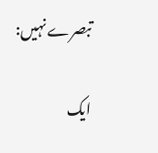تبصرے نہیں:

ایک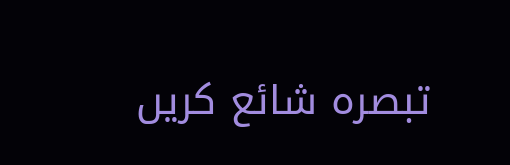تبصرہ شائع کریں